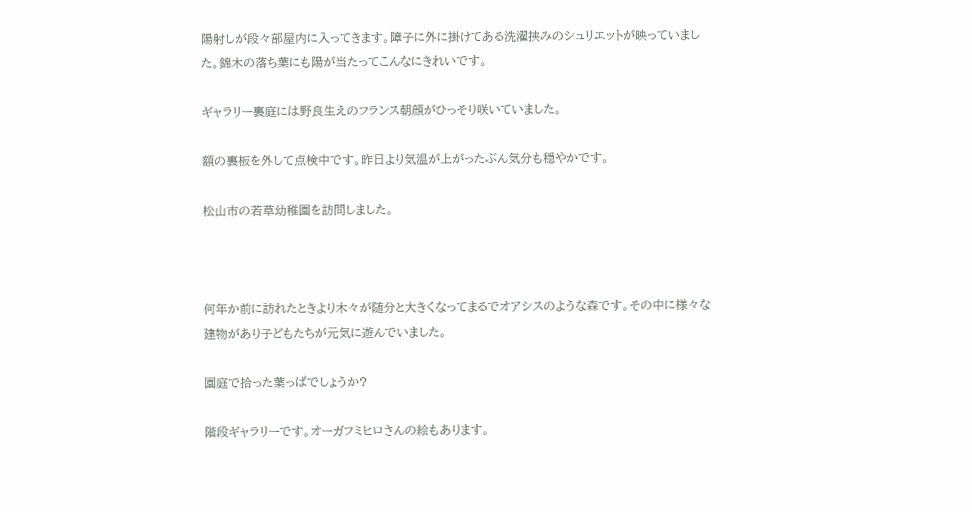陽射しが段々部屋内に入ってきます。障子に外に掛けてある洗濯挟みのシュリエットが映っていました。錦木の落ち葉にも陽が当たってこんなにきれいです。

ギャラリー裏庭には野良生えのフランス朝顔がひっそり咲いていました。

額の裏板を外して点検中です。昨日より気温が上がったぶん気分も穏やかです。

松山市の若草幼稚園を訪問しました。



何年か前に訪れたときより木々が随分と大きくなってまるでオアシスのような森です。その中に様々な建物があり子どもたちが元気に遊んでいました。

園庭で拾った葉っぱでしょうか?

階段ギャラリーです。オーガフミヒロさんの絵もあります。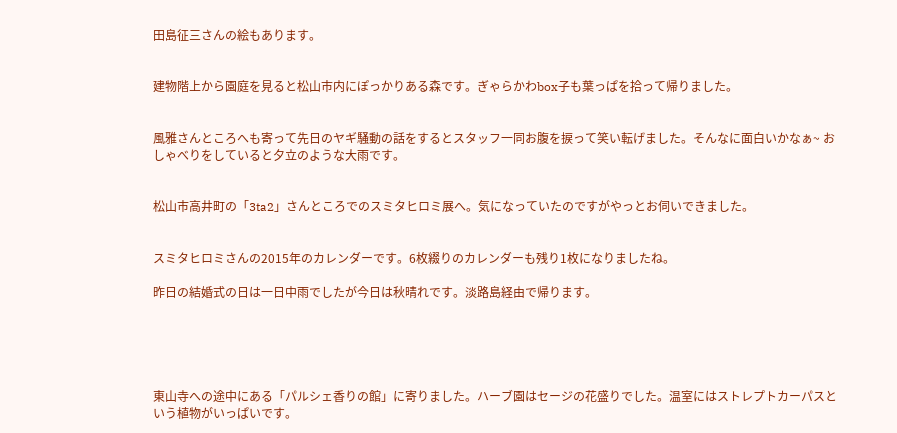田島征三さんの絵もあります。


建物階上から園庭を見ると松山市内にぽっかりある森です。ぎゃらかわbox子も葉っぱを拾って帰りました。


風雅さんところへも寄って先日のヤギ騒動の話をするとスタッフ一同お腹を捩って笑い転げました。そんなに面白いかなぁ~ おしゃべりをしていると夕立のような大雨です。


松山市高井町の「3ta2」さんところでのスミタヒロミ展へ。気になっていたのですがやっとお伺いできました。


スミタヒロミさんの2015年のカレンダーです。6枚綴りのカレンダーも残り1枚になりましたね。

昨日の結婚式の日は一日中雨でしたが今日は秋晴れです。淡路島経由で帰ります。





東山寺への途中にある「パルシェ香りの館」に寄りました。ハーブ園はセージの花盛りでした。温室にはストレプトカーパスという植物がいっぱいです。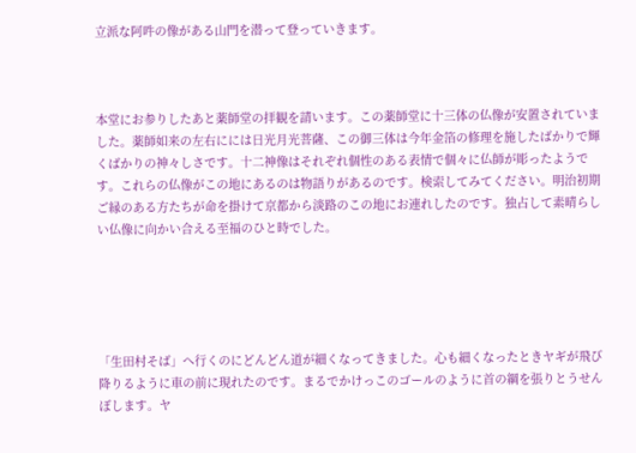立派な阿吽の像がある山門を潜って登っていきます。



本堂にお参りしたあと薬師堂の拝観を請います。この薬師堂に十三体の仏像が安置されていました。薬師如来の左右にには日光月光菩薩、この御三体は今年金箔の修理を施したばかりで輝くばかりの神々しさです。十二神像はそれぞれ個性のある表情で個々に仏師が彫ったようです。これらの仏像がこの地にあるのは物語りがあるのです。検索してみてください。明治初期ご縁のある方たちが命を掛けて京都から淡路のこの地にお連れしたのです。独占して素晴らしい仏像に向かい合える至福のひと時でした。





「生田村そば」へ行くのにどんどん道が細くなってきました。心も細くなったときヤギが飛び降りるように車の前に現れたのです。まるでかけっこのゴールのように首の綱を張りとうせんぼします。ヤ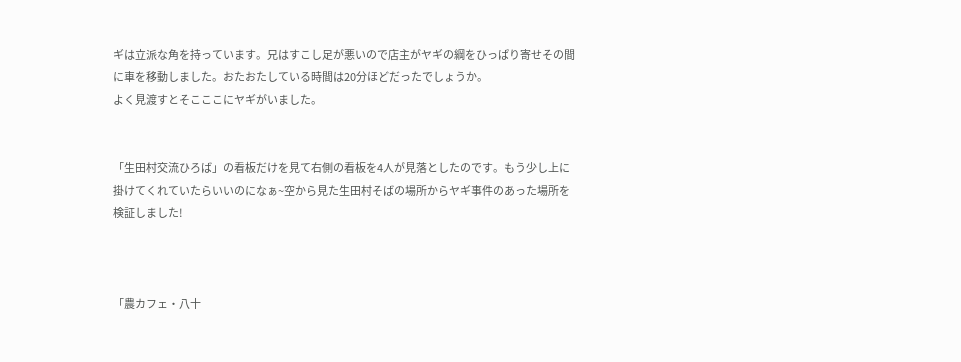ギは立派な角を持っています。兄はすこし足が悪いので店主がヤギの綱をひっぱり寄せその間に車を移動しました。おたおたしている時間は20分ほどだったでしょうか。
よく見渡すとそこここにヤギがいました。


「生田村交流ひろば」の看板だけを見て右側の看板を4人が見落としたのです。もう少し上に掛けてくれていたらいいのになぁ~空から見た生田村そばの場所からヤギ事件のあった場所を検証しました!



「農カフェ・八十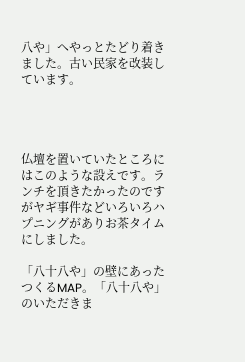八や」へやっとたどり着きました。古い民家を改装しています。




仏壇を置いていたところにはこのような設えです。ランチを頂きたかったのですがヤギ事件などいろいろハプニングがありお茶タイムにしました。

「八十八や」の壁にあったつくるMAP。「八十八や」のいただきま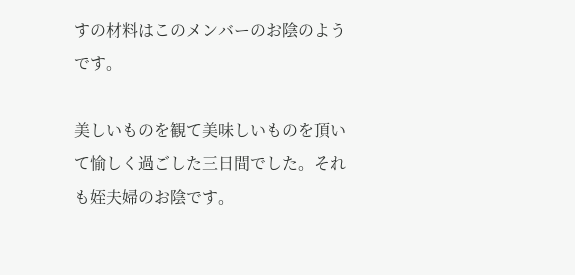すの材料はこのメンバーのお陰のようです。

美しいものを観て美味しいものを頂いて愉しく過ごした三日間でした。それも姪夫婦のお陰です。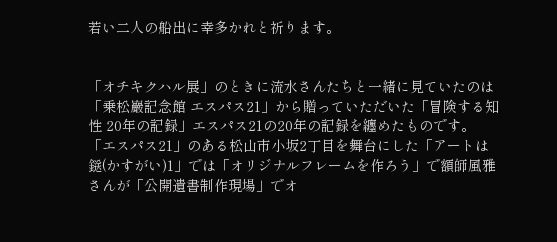若い二人の船出に幸多かれと祈ります。


「オチキクハル展」のときに流水さんたちと一緒に見ていたのは「乗松巖記念館 エスパス21」から贈っていただいた「冒険する知性 20年の記録」エスパス21の20年の記録を纏めたものです。「エスパス21」のある松山市小坂2丁目を舞台にした「アートは鎹(かすがい)1」では「オリジナルフレームを作ろう」で額師風雅さんが「公開遺書制作現場」でオ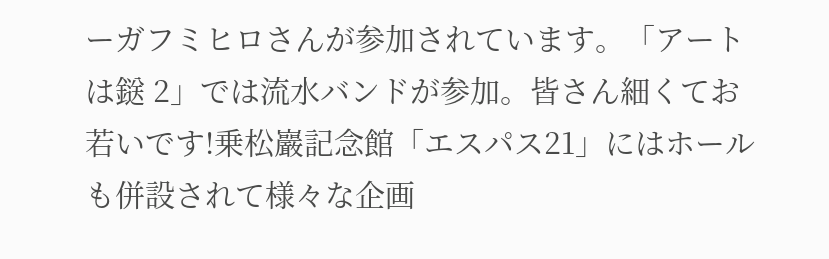ーガフミヒロさんが参加されています。「アートは鎹 2」では流水バンドが参加。皆さん細くてお若いです!乗松巖記念館「エスパス21」にはホールも併設されて様々な企画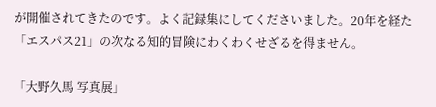が開催されてきたのです。よく記録集にしてくださいました。20年を経た「エスパス21」の次なる知的冒険にわくわくせざるを得ません。

「大野久馬 写真展」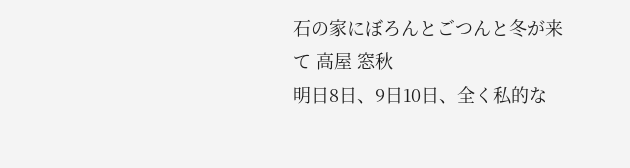石の家にぼろんとごつんと冬が来て 高屋 窓秋
明日8日、9日10日、全く私的な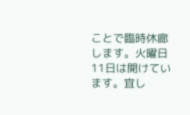ことで臨時休廊します。火曜日11日は開けています。宜し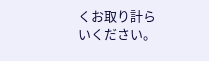くお取り計らいください。